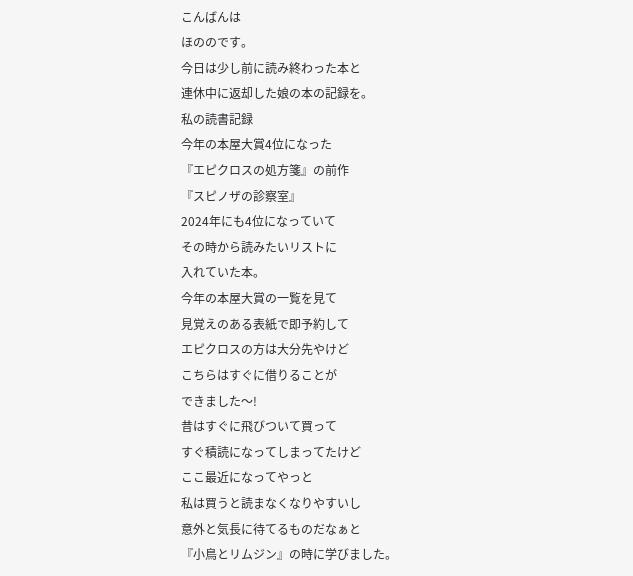こんばんは
ほののです。
今日は少し前に読み終わった本と
連休中に返却した娘の本の記録を。
私の読書記録
今年の本屋大賞4位になった
『エピクロスの処方箋』の前作
『スピノザの診察室』
2024年にも4位になっていて
その時から読みたいリストに
入れていた本。
今年の本屋大賞の一覧を見て
見覚えのある表紙で即予約して
エピクロスの方は大分先やけど
こちらはすぐに借りることが
できました〜!
昔はすぐに飛びついて買って
すぐ積読になってしまってたけど
ここ最近になってやっと
私は買うと読まなくなりやすいし
意外と気長に待てるものだなぁと
『小鳥とリムジン』の時に学びました。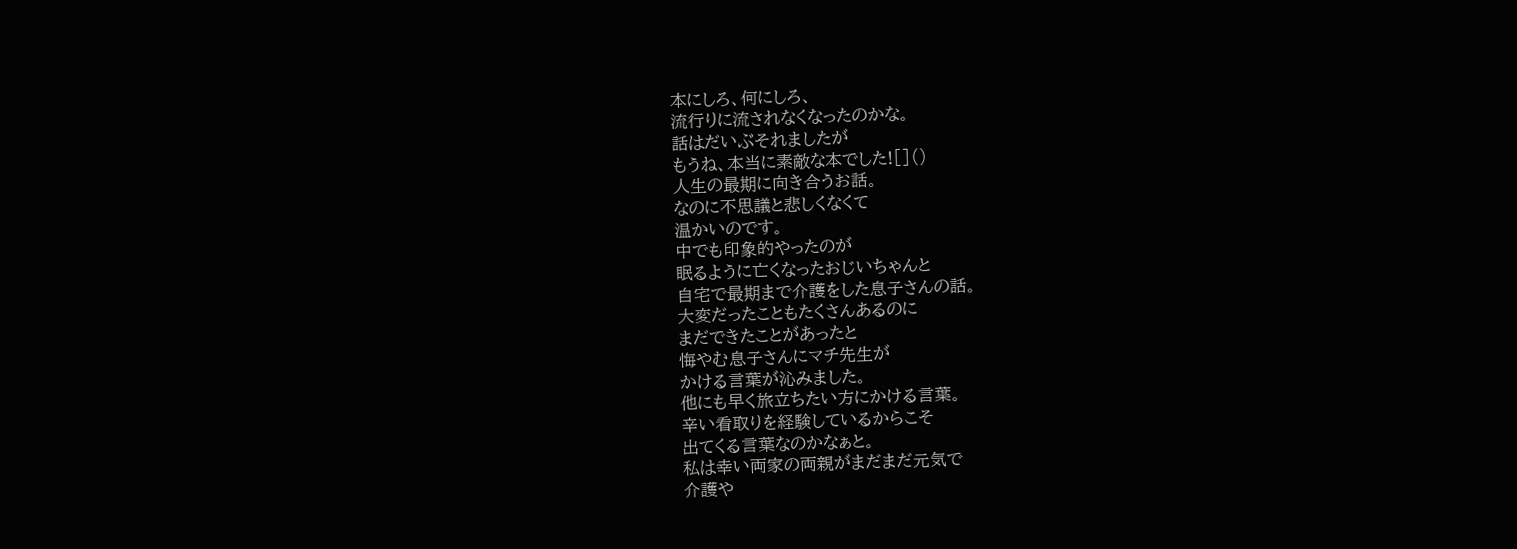本にしろ、何にしろ、
流行りに流されなくなったのかな。
話はだいぶそれましたが
もうね、本当に素敵な本でした![]()
人生の最期に向き合うお話。
なのに不思議と悲しくなくて
温かいのです。
中でも印象的やったのが
眠るように亡くなったおじいちゃんと
自宅で最期まで介護をした息子さんの話。
大変だったこともたくさんあるのに
まだできたことがあったと
悔やむ息子さんにマチ先生が
かける言葉が沁みました。
他にも早く旅立ちたい方にかける言葉。
辛い看取りを経験しているからこそ
出てくる言葉なのかなぁと。
私は幸い両家の両親がまだまだ元気で
介護や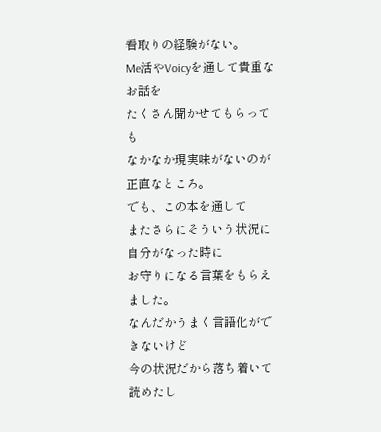看取りの経験がない。
Me活やVoicyを通して貴重なお話を
たくさん聞かせてもらっても
なかなか現実味がないのが正直なところ。
でも、この本を通して
またさらにそういう状況に
自分がなった時に
お守りになる言葉をもらえました。
なんだかうまく言語化ができないけど
今の状況だから落ち着いて読めたし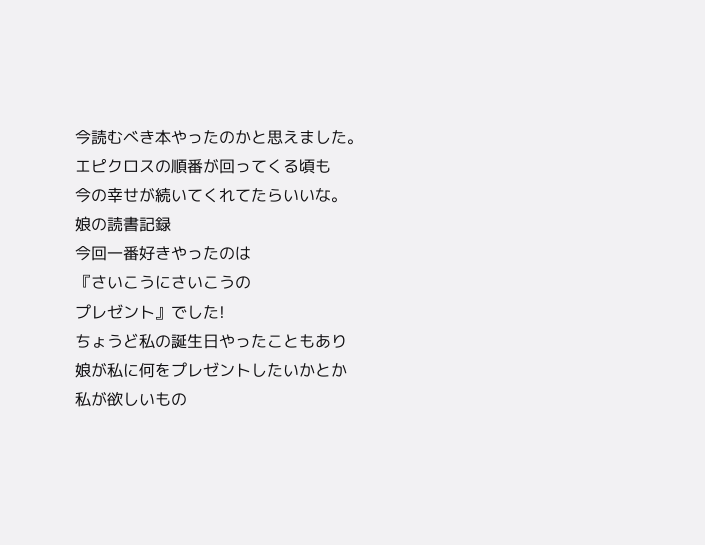今読むべき本やったのかと思えました。
エピクロスの順番が回ってくる頃も
今の幸せが続いてくれてたらいいな。
娘の読書記録
今回一番好きやったのは
『さいこうにさいこうの
プレゼント』でした!
ちょうど私の誕生日やったこともあり
娘が私に何をプレゼントしたいかとか
私が欲しいもの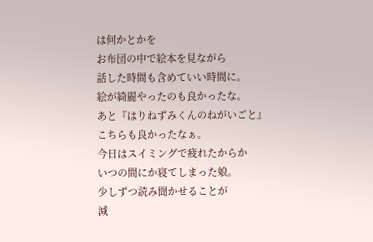は何かとかを
お布団の中で絵本を見ながら
話した時間も含めていい時間に。
絵が綺麗やったのも良かったな。
あと『はりねずみくんのねがいごと』
こちらも良かったなぁ。
今日はスイミングで疲れたからか
いつの間にか寝てしまった娘。
少しずつ読み聞かせることが
減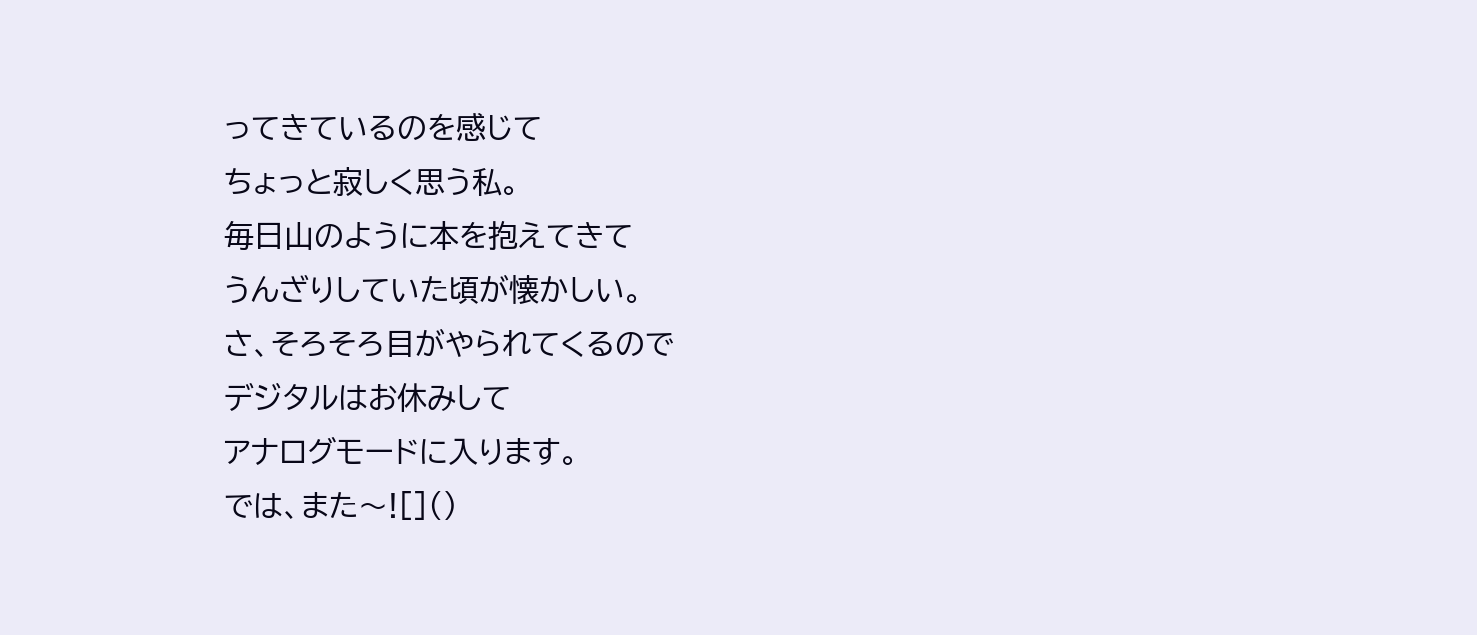ってきているのを感じて
ちょっと寂しく思う私。
毎日山のように本を抱えてきて
うんざりしていた頃が懐かしい。
さ、そろそろ目がやられてくるので
デジタルはお休みして
アナログモードに入ります。
では、また〜![]()